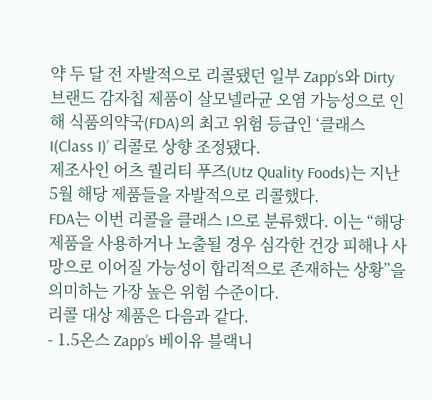약 두 달 전 자발적으로 리콜됐던 일부 Zapp’s와 Dirty 브랜드 감자칩 제품이 살모넬라균 오염 가능성으로 인해 식품의약국(FDA)의 최고 위험 등급인 ‘클래스 I(Class I)’ 리콜로 상향 조정됐다.
제조사인 어츠 퀄리티 푸즈(Utz Quality Foods)는 지난 5월 해당 제품들을 자발적으로 리콜했다.
FDA는 이번 리콜을 클래스 I으로 분류했다. 이는 “해당 제품을 사용하거나 노출될 경우 심각한 건강 피해나 사망으로 이어질 가능성이 합리적으로 존재하는 상황”을 의미하는 가장 높은 위험 수준이다.
리콜 대상 제품은 다음과 같다.
- 1.5온스 Zapp’s 베이유 블랙니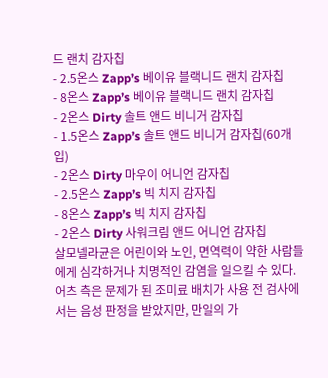드 랜치 감자칩
- 2.5온스 Zapp’s 베이유 블랙니드 랜치 감자칩
- 8온스 Zapp’s 베이유 블랙니드 랜치 감자칩
- 2온스 Dirty 솔트 앤드 비니거 감자칩
- 1.5온스 Zapp’s 솔트 앤드 비니거 감자칩(60개입)
- 2온스 Dirty 마우이 어니언 감자칩
- 2.5온스 Zapp’s 빅 치지 감자칩
- 8온스 Zapp’s 빅 치지 감자칩
- 2온스 Dirty 사워크림 앤드 어니언 감자칩
살모넬라균은 어린이와 노인, 면역력이 약한 사람들에게 심각하거나 치명적인 감염을 일으킬 수 있다.
어츠 측은 문제가 된 조미료 배치가 사용 전 검사에서는 음성 판정을 받았지만, 만일의 가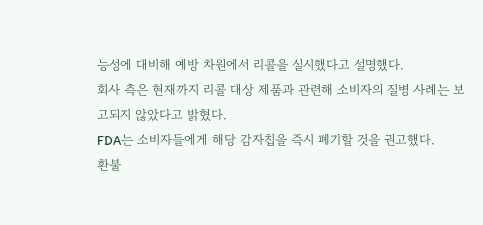능성에 대비해 예방 차원에서 리콜을 실시했다고 설명했다.
회사 측은 현재까지 리콜 대상 제품과 관련해 소비자의 질병 사례는 보고되지 않았다고 밝혔다.
FDA는 소비자들에게 해당 감자칩을 즉시 폐기할 것을 권고했다.
환불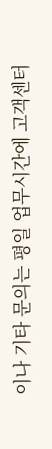이나 기타 문의는 평일 업무시간에 고객센터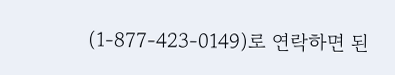(1-877-423-0149)로 연락하면 된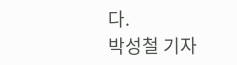다.
박성철 기자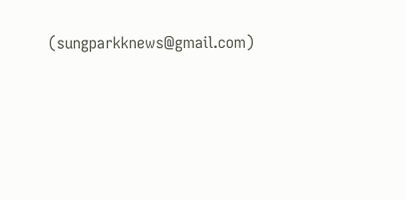(sungparkknews@gmail.com)